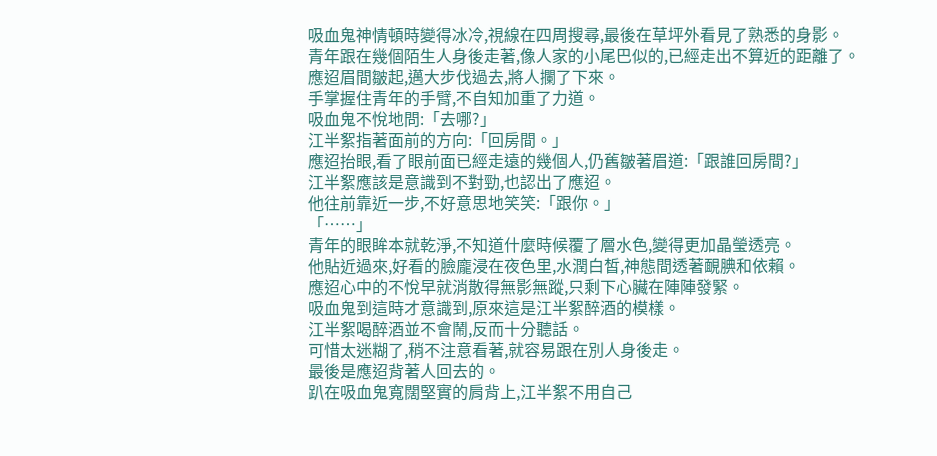吸血鬼神情頓時變得冰冷,視線在四周搜尋,最後在草坪外看見了熟悉的身影。
青年跟在幾個陌生人身後走著,像人家的小尾巴似的,已經走出不算近的距離了。
應迢眉間皺起,邁大步伐過去,將人攔了下來。
手掌握住青年的手臂,不自知加重了力道。
吸血鬼不悅地問:「去哪?」
江半絮指著面前的方向:「回房間。」
應迢抬眼,看了眼前面已經走遠的幾個人,仍舊皺著眉道:「跟誰回房間?」
江半絮應該是意識到不對勁,也認出了應迢。
他往前靠近一步,不好意思地笑笑:「跟你。」
「……」
青年的眼眸本就乾淨,不知道什麼時候覆了層水色,變得更加晶瑩透亮。
他貼近過來,好看的臉龐浸在夜色里,水潤白皙,神態間透著靦腆和依賴。
應迢心中的不悅早就消散得無影無蹤,只剩下心臟在陣陣發緊。
吸血鬼到這時才意識到,原來這是江半絮醉酒的模樣。
江半絮喝醉酒並不會鬧,反而十分聽話。
可惜太迷糊了,稍不注意看著,就容易跟在別人身後走。
最後是應迢背著人回去的。
趴在吸血鬼寬闊堅實的肩背上,江半絮不用自己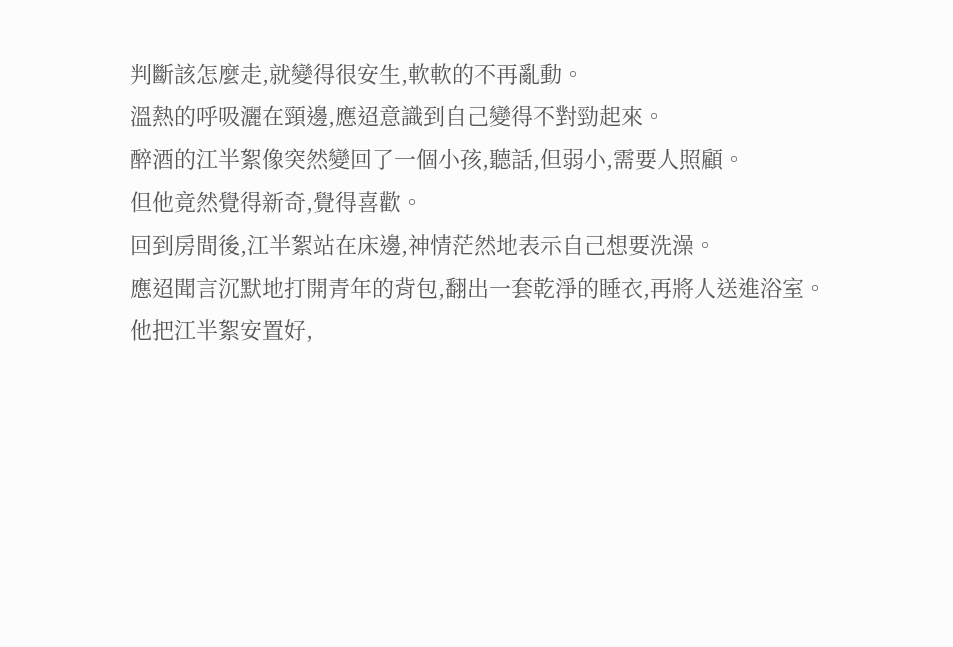判斷該怎麼走,就變得很安生,軟軟的不再亂動。
溫熱的呼吸灑在頸邊,應迢意識到自己變得不對勁起來。
醉酒的江半絮像突然變回了一個小孩,聽話,但弱小,需要人照顧。
但他竟然覺得新奇,覺得喜歡。
回到房間後,江半絮站在床邊,神情茫然地表示自己想要洗澡。
應迢聞言沉默地打開青年的背包,翻出一套乾淨的睡衣,再將人送進浴室。
他把江半絮安置好,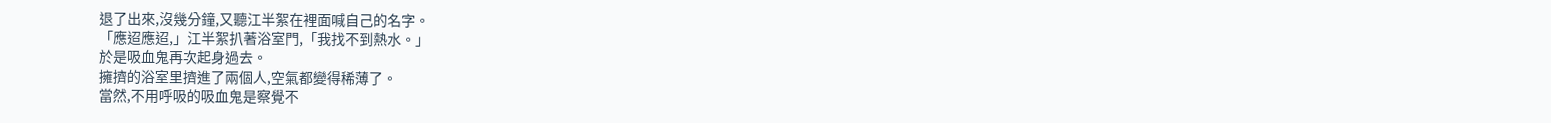退了出來,沒幾分鐘,又聽江半絮在裡面喊自己的名字。
「應迢應迢,」江半絮扒著浴室門,「我找不到熱水。」
於是吸血鬼再次起身過去。
擁擠的浴室里擠進了兩個人,空氣都變得稀薄了。
當然,不用呼吸的吸血鬼是察覺不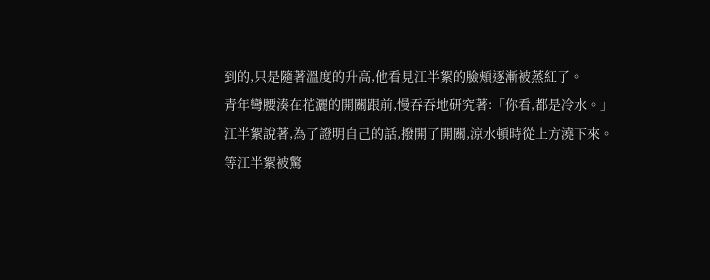到的,只是隨著溫度的升高,他看見江半絮的臉頰逐漸被蒸紅了。
青年彎腰湊在花灑的開關跟前,慢吞吞地研究著:「你看,都是冷水。」
江半絮說著,為了證明自己的話,撥開了開關,涼水頓時從上方澆下來。
等江半絮被驚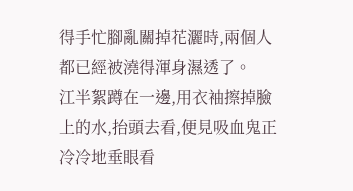得手忙腳亂關掉花灑時,兩個人都已經被澆得渾身濕透了。
江半絮蹲在一邊,用衣袖擦掉臉上的水,抬頭去看,便見吸血鬼正冷冷地垂眼看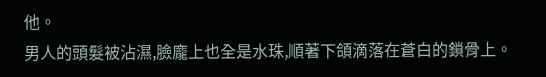他。
男人的頭髮被沾濕,臉龐上也全是水珠,順著下頜滴落在蒼白的鎖骨上。